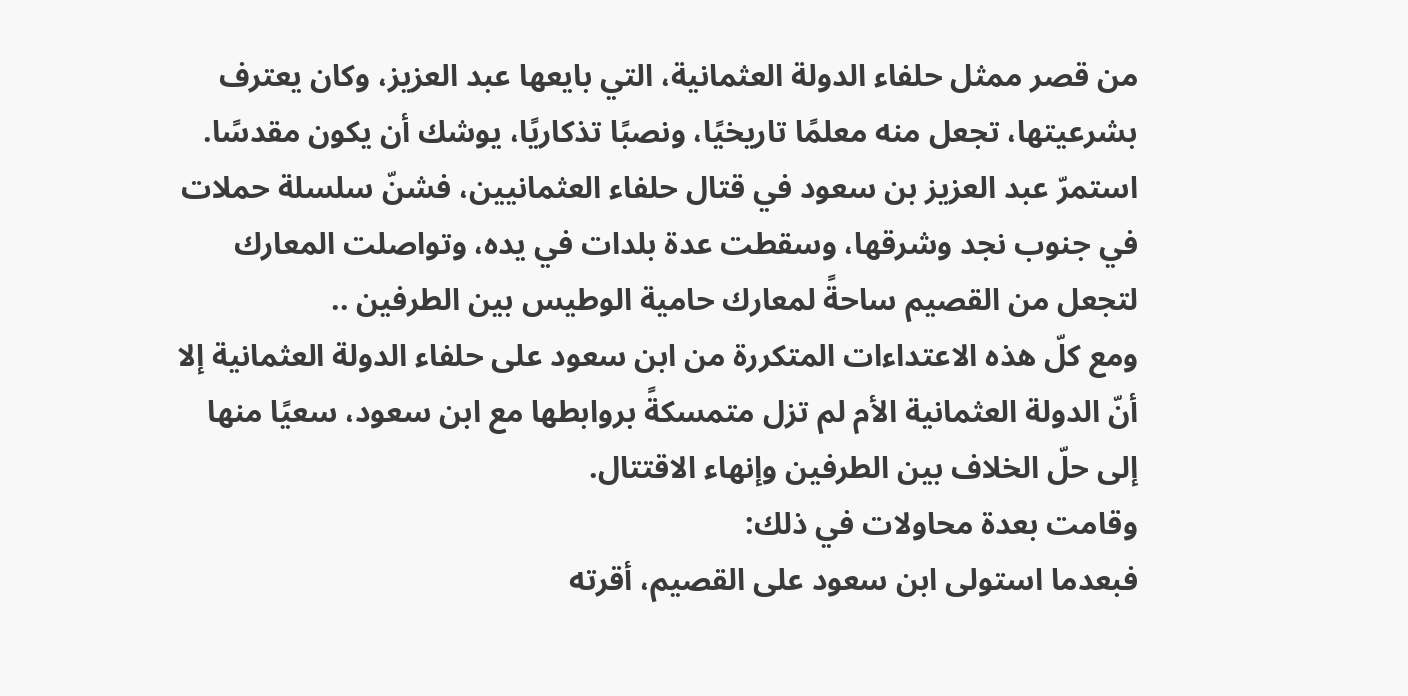من قصر ممثل حلفاء الدولة العثمانية، التي بايعها عبد العزيز، وكان يعترف بشرعيتها، تجعل منه معلمًا تاريخيًا، ونصبًا تذكاريًا، يوشك أن يكون مقدسًا.
استمرّ عبد العزيز بن سعود في قتال حلفاء العثمانيين، فشنّ سلسلة حملات في جنوب نجد وشرقها، وسقطت عدة بلدات في يده، وتواصلت المعارك لتجعل من القصيم ساحةً لمعارك حامية الوطيس بين الطرفين ..
ومع كلّ هذه الاعتداءات المتكررة من ابن سعود على حلفاء الدولة العثمانية إلا أنّ الدولة العثمانية الأم لم تزل متمسكةً بروابطها مع ابن سعود، سعيًا منها إلى حلّ الخلاف بين الطرفين وإنهاء الاقتتال.
وقامت بعدة محاولات في ذلك:
فبعدما استولى ابن سعود على القصيم، أقرته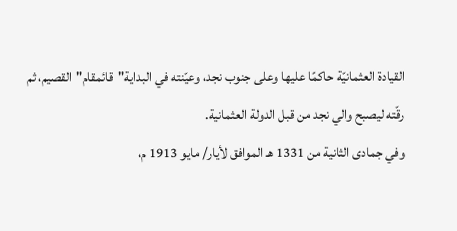القيادة العثمانيّة حاكمًا عليها وعلى جنوب نجد، وعيّنته في البداية"قائمقام"القصيم، ثم رقّته ليصبح والي نجد من قبل الدولة العثمانية.
وفي جمادى الثانية من 1331 هـ الموافق لأيار/ مايو 1913 م،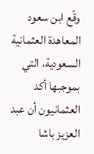وقّع ابن سعود المعاهدة العثمانية السعودية، التي بموجبها أكد العثمانيون أن عبد العزيز باشا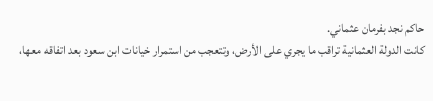حاكم نجد بفرمان عثماني.
كانت الدولة العثمانية تراقب ما يجري على الأرض، وتتعجب من استمرار خيانات ابن سعود بعد اتفاقه معها،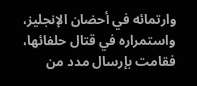وارتمائه في أحضان الإنجليز، واستمراره في قتال حلفائها، فقامت بإرسال مدد من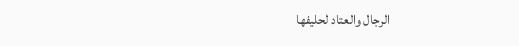الرجال والعتاد لحليفها